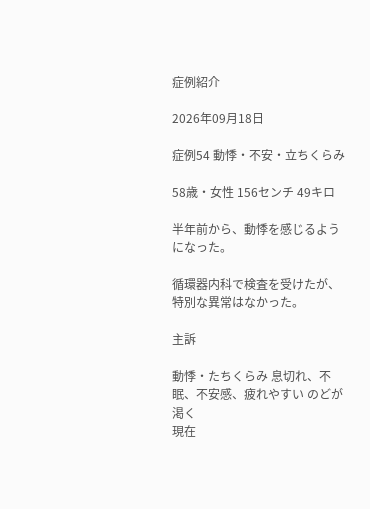症例紹介

2026年09月18日

症例54 動悸・不安・立ちくらみ

58歳・女性 156センチ 49キロ

半年前から、動悸を感じるようになった。

循環器内科で検査を受けたが、特別な異常はなかった。

主訴

動悸・たちくらみ 息切れ、不眠、不安感、疲れやすい のどが渇く
現在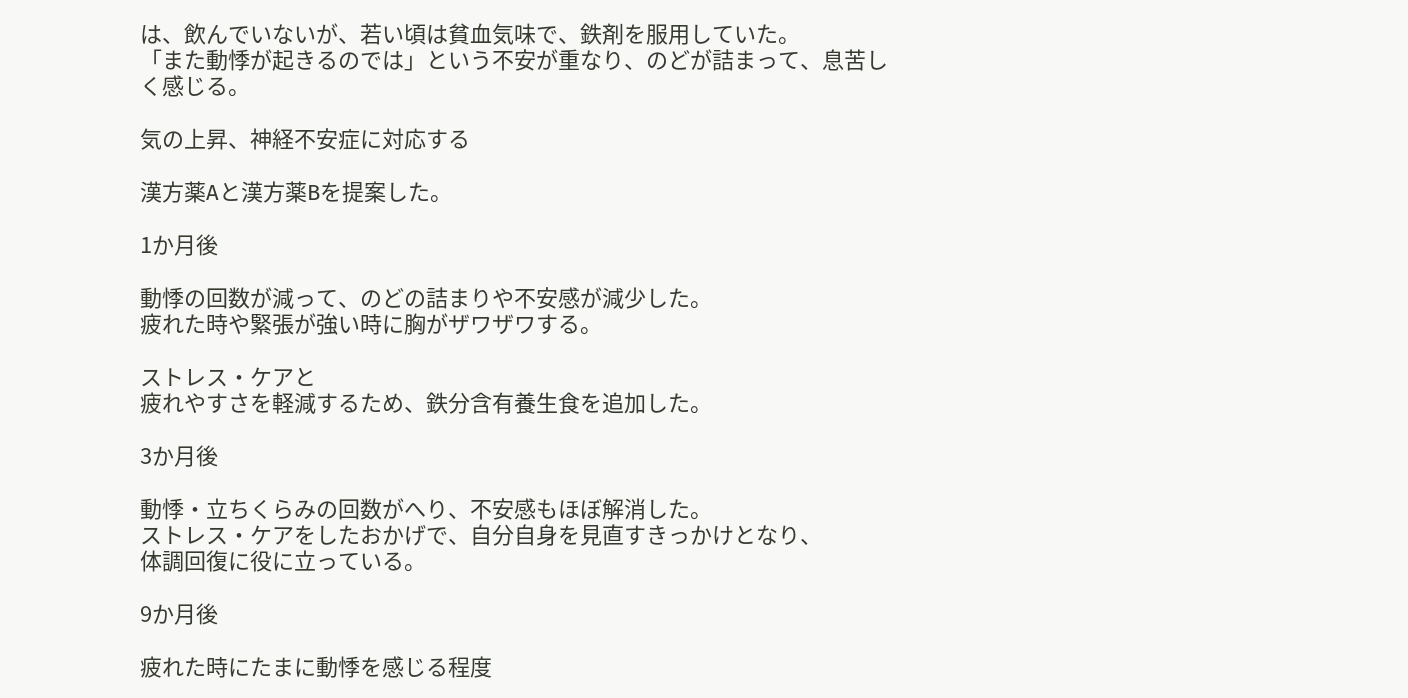は、飲んでいないが、若い頃は貧血気味で、鉄剤を服用していた。
「また動悸が起きるのでは」という不安が重なり、のどが詰まって、息苦しく感じる。

気の上昇、神経不安症に対応する

漢方薬Aと漢方薬Bを提案した。

1か月後

動悸の回数が減って、のどの詰まりや不安感が減少した。
疲れた時や緊張が強い時に胸がザワザワする。

ストレス・ケアと
疲れやすさを軽減するため、鉄分含有養生食を追加した。

3か月後

動悸・立ちくらみの回数がへり、不安感もほぼ解消した。
ストレス・ケアをしたおかげで、自分自身を見直すきっかけとなり、
体調回復に役に立っている。

9か月後

疲れた時にたまに動悸を感じる程度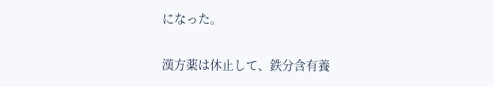になった。

漢方薬は休止して、鉄分含有養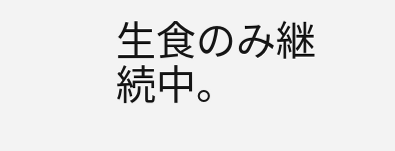生食のみ継続中。